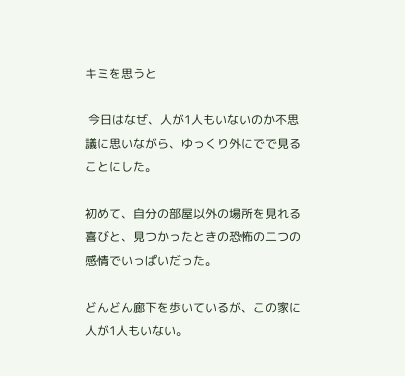キミを思うと

 今日はなぜ、人が1人もいないのか不思議に思いながら、ゆっくり外にでで見ることにした。

初めて、自分の部屋以外の場所を見れる喜びと、見つかったときの恐怖の二つの感情でいっぱいだった。

どんどん廊下を歩いているが、この家に人が1人もいない。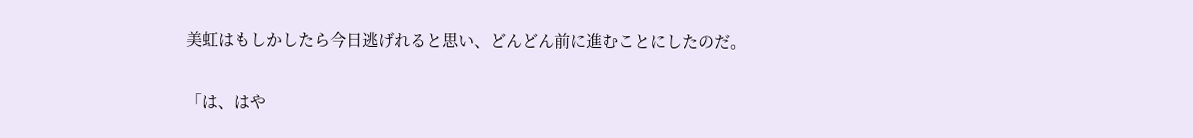美虹はもしかしたら今日逃げれると思い、どんどん前に進むことにしたのだ。

「は、はや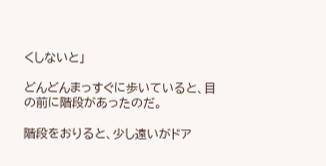くしないと」

どんどんまっすぐに歩いていると、目の前に階段があったのだ。

階段をおりると、少し遠いがドア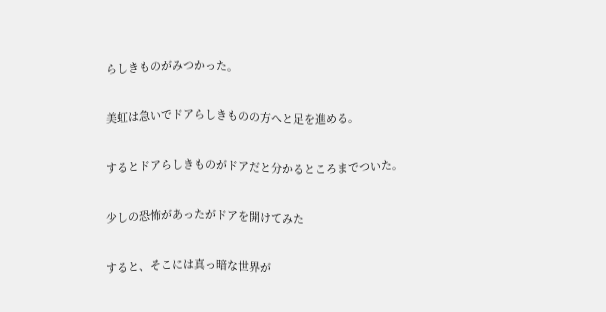らしきものがみつかった。

美虹は急いでドアらしきものの方へと足を進める。

するとドアらしきものがドアだと分かるところまでついた。

少しの恐怖があったがドアを開けてみた

すると、そこには真っ暗な世界が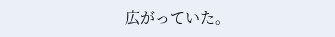広がっていた。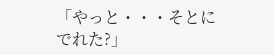「やっと・・・そとにでれた?」